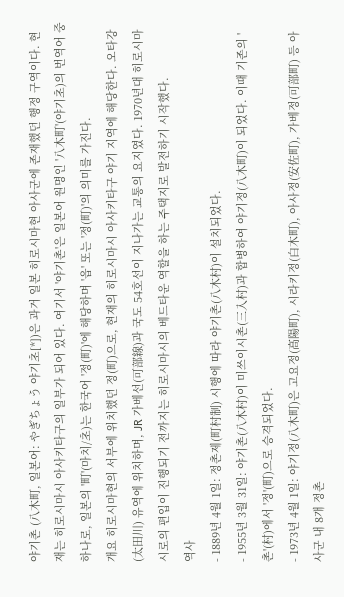야기촌 (八木町, 일본어: やぎちょう 야기초[*])은 과거 일본 히로시마현 아사군에 존재했던 행정 구역이다. 현재는 히로시마시 아사키타구의 일부가 되어 있다. 여기서 '야기촌'은 일본어 원명인 '八木町'(야기초)의 번역어 중 하나로, 일본의 '町'(마치/초)는 한국어 '정(町)'에 해당하며 '읍' 또는 '정(町)'의 의미를 가진다.
개요 히로시마현의 서부에 위치했던 정(町)으로, 현재의 히로시마시 아사키타구 야기 지역에 해당한다. 오타강(太田川) 유역에 위치하며, JR 가베선(可部線)과 국도 54호선이 지나가는 교통의 요지였다. 1970년대 히로시마시로의 편입이 진행되기 전까지는 히로시마시의 베드타운 역할을 하는 주택지로 발전하기 시작했다.
역사
- 1889년 4월 1일: 정촌제(町村制) 시행에 따라 야기촌(八木村)이 설치되었다.
- 1955년 3월 31일: 야기촌(八木村)이 미쓰이시촌(三入村)과 합병하여 야기정(八木町)이 되었다. 이때 기존의 '촌'(村)에서 '정'(町)으로 승격되었다.
- 1973년 4월 1일: 야기정(八木町)은 고요정(高陽町), 시라키정(白木町), 아사정(安佐町), 가베정(可部町) 등 아사군 내 8개 정촌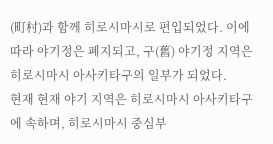(町村)과 함께 히로시마시로 편입되었다. 이에 따라 야기정은 폐지되고, 구(舊) 야기정 지역은 히로시마시 아사키타구의 일부가 되었다.
현재 현재 야기 지역은 히로시마시 아사키타구에 속하며, 히로시마시 중심부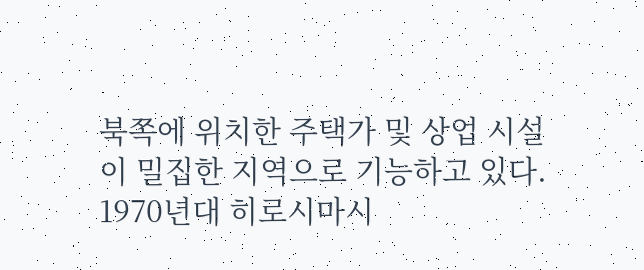북쪽에 위치한 주택가 및 상업 시설이 밀집한 지역으로 기능하고 있다. 1970년대 히로시마시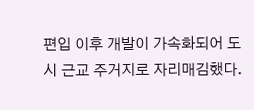편입 이후 개발이 가속화되어 도시 근교 주거지로 자리매김했다.